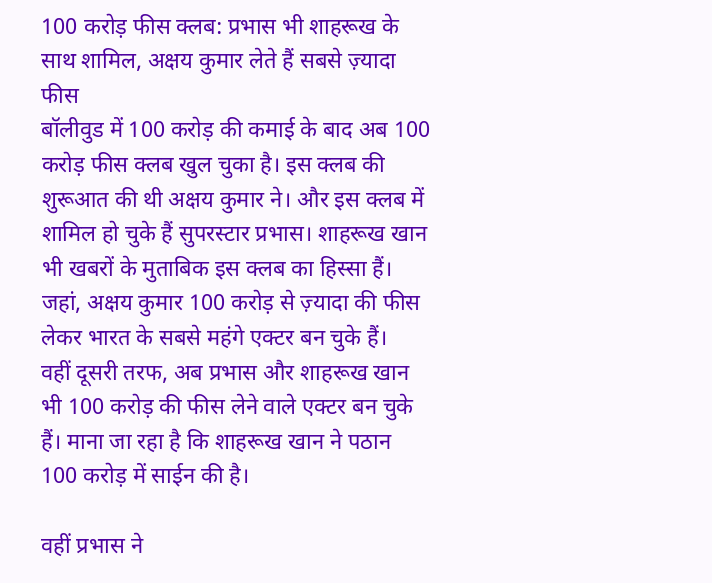100 करोड़ फीस क्लब: प्रभास भी शाहरूख के साथ शामिल, अक्षय कुमार लेते हैं सबसे ज़्यादा फीस
बॉलीवुड में 100 करोड़ की कमाई के बाद अब 100 करोड़ फीस क्लब खुल चुका है। इस क्लब की शुरूआत की थी अक्षय कुमार ने। और इस क्लब में शामिल हो चुके हैं सुपरस्टार प्रभास। शाहरूख खान भी खबरों के मुताबिक इस क्लब का हिस्सा हैं। जहां, अक्षय कुमार 100 करोड़ से ज़्यादा की फीस लेकर भारत के सबसे महंगे एक्टर बन चुके हैं।
वहीं दूसरी तरफ, अब प्रभास और शाहरूख खान भी 100 करोड़ की फीस लेने वाले एक्टर बन चुके हैं। माना जा रहा है कि शाहरूख खान ने पठान 100 करोड़ में साईन की है।

वहीं प्रभास ने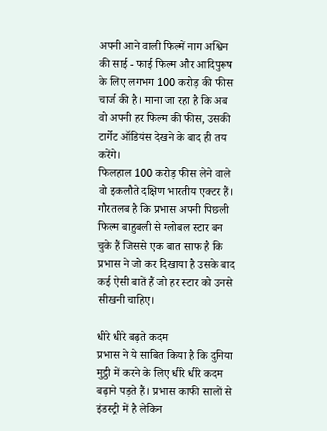अपनी आने वाली फिल्में नाग अश्विन की साई - फाई फिल्म और आदिपुरूष के लिए लगभग 100 करोड़ की फीस चार्ज की है। माना जा रहा है कि अब वो अपनी हर फिल्म की फीस, उसकी टार्गेट ऑडियंस देखने के बाद ही तय करेंगे।
फिलहाल 100 करोड़ फीस लेने वाले वो इकलौते दक्षिण भारतीय एक्टर हैं। गौरतलब है कि प्रभास अपनी पिछली फिल्म बाहुबली से ग्लोबल स्टार बन चुके हैं जिससे एक बात साफ है कि प्रभास ने जो कर दिखाया है उसके बाद कई ऐसी बातें हैं जो हर स्टार को उनसे सीखनी चाहिए।

धीरे धीरे बढ़ते कदम
प्रभास ने ये साबित किया है कि दुनिया मुट्ठी में करने के लिए धीरे धीरे कदम बढ़ाने पड़ते हैं। प्रभास काफी सालों से इंडस्ट्री में है लेकिन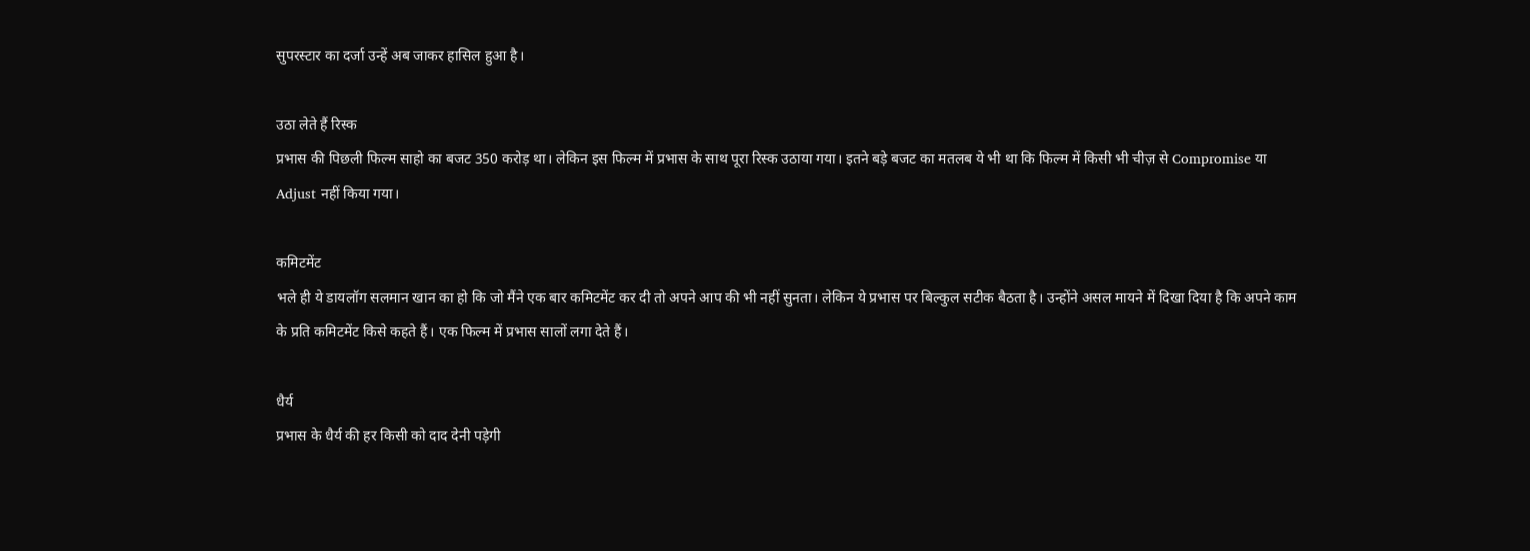सुपरस्टार का दर्जा उन्हें अब जाकर हासिल हुआ है।

उठा लेते हैं रिस्क
प्रभास की पिछली फिल्म साहो का बजट 350 करोड़ था। लेकिन इस फिल्म में प्रभास के साथ पूरा रिस्क उठाया गया। इतने बड़े बजट का मतलब ये भी था कि फिल्म में किसी भी चीज़ से Compromise या Adjust नहीं किया गया।

कमिटमेंट
भले ही ये डायलॉग सलमान खान का हो कि जो मैंने एक बार कमिटमेंट कर दी तो अपने आप की भी नहीं सुनता। लेकिन ये प्रभास पर बिल्कुल सटीक बैठता है। उन्होंने असल मायने में दिखा दिया है कि अपने काम के प्रति कमिटमेंट किसे कहते हैं। एक फिल्म में प्रभास सालों लगा देते हैं।

धैर्य
प्रभास के धैर्य की हर किसी को दाद देनी पड़ेगी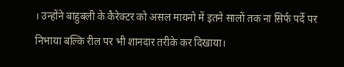। उन्होंने बाहुबली के कैरेक्टर को असल मायनो में इतने सालों तक ना सिर्फ पर्दे पर निभाया बल्कि रील पर भी शानदार तरीके कर दिखाया।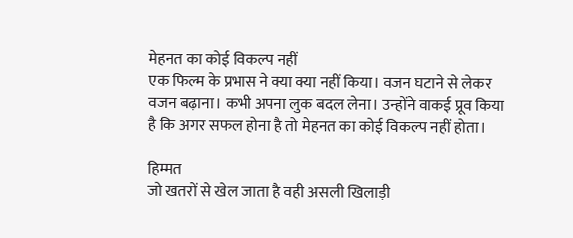मेहनत का कोई विकल्प नहीं
एक फिल्म के प्रभास ने क्या क्या नहीं किया। वजन घटाने से लेकर वजन बढ़ाना। कभी अपना लुक बदल लेना। उन्होंने वाकई प्रूव किया है कि अगर सफल होना है तो मेहनत का कोई विकल्प नहीं होता।

हिम्मत
जो खतरों से खेल जाता है वही असली खिलाड़ी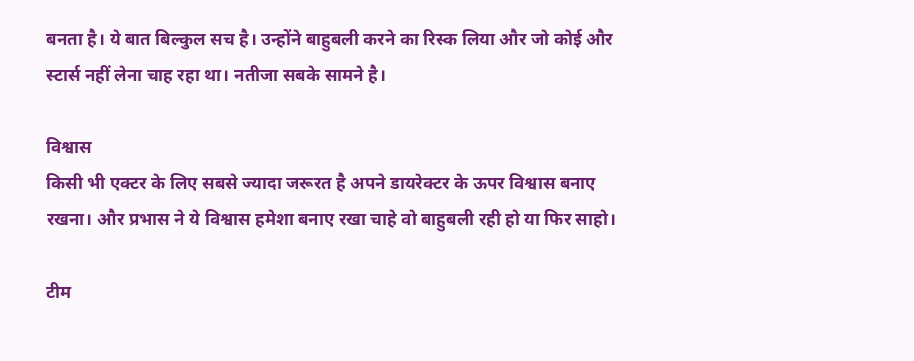बनता है। ये बात बिल्कुल सच है। उन्होंने बाहुबली करने का रिस्क लिया और जो कोई और स्टार्स नहीं लेना चाह रहा था। नतीजा सबके सामने है।

विश्वास
किसी भी एक्टर के लिए सबसे ज्यादा जरूरत है अपने डायरेक्टर के ऊपर विश्वास बनाए रखना। और प्रभास ने ये विश्वास हमेशा बनाए रखा चाहे वो बाहुबली रही हो या फिर साहो।

टीम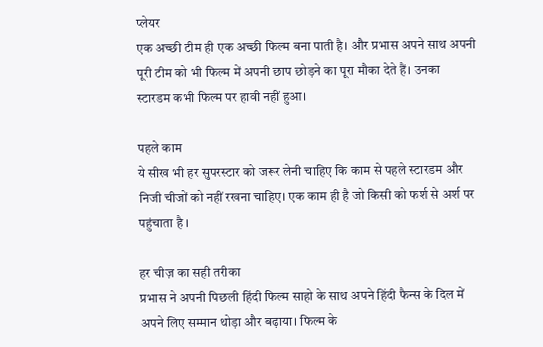प्लेयर
एक अच्छी टीम ही एक अच्छी फिल्म बना पाती है। और प्रभास अपने साथ अपनी पूरी टीम को भी फिल्म में अपनी छाप छोड़ने का पूरा मौका देते हैं। उनका स्टारडम कभी फिल्म पर हावी नहीं हुआ।

पहले काम
ये सीख भी हर सुपरस्टार को जरूर लेनी चाहिए कि काम से पहले स्टारडम और निजी चीजों को नहीं रखना चाहिए। एक काम ही है जो किसी को फर्श से अर्श पर पहुंचाता है ।

हर चीज़ का सही तरीका
प्रभास ने अपनी पिछली हिंदी फिल्म साहो के साथ अपने हिंदी फैन्स के दिल में अपने लिए सम्मान थोड़ा और बढ़ाया। फिल्म के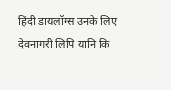हिंदी डायलॉग्स उनके लिए देवनागरी लिपि यानि कि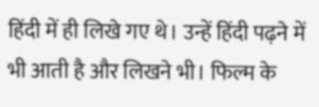हिंदी में ही लिखे गए थे। उन्हें हिंदी पढ़ने में भी आती है और लिखने भी। फिल्म के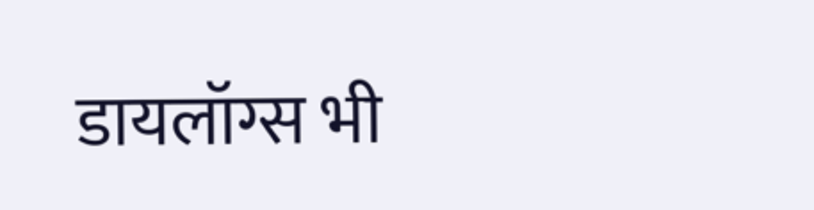डायलॉग्स भी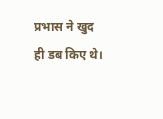प्रभास ने खुद ही डब किए थे।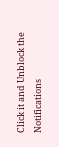Click it and Unblock the Notifications